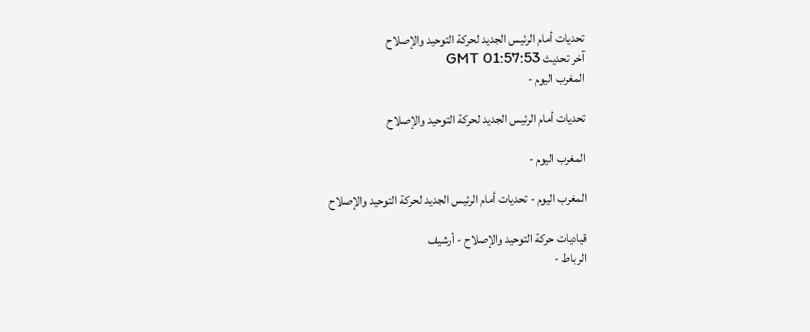تحديات أمام الرئيس الجديد لحركة التوحيد والإصلاح
آخر تحديث GMT 01:57:53
المغرب اليوم -

تحديات أمام الرئيس الجديد لحركة التوحيد والإصلاح

المغرب اليوم -

المغرب اليوم - تحديات أمام الرئيس الجديد لحركة التوحيد والإصلاح

قياديات حركة التوحيد والإصلاح - أرشيف
الرباط -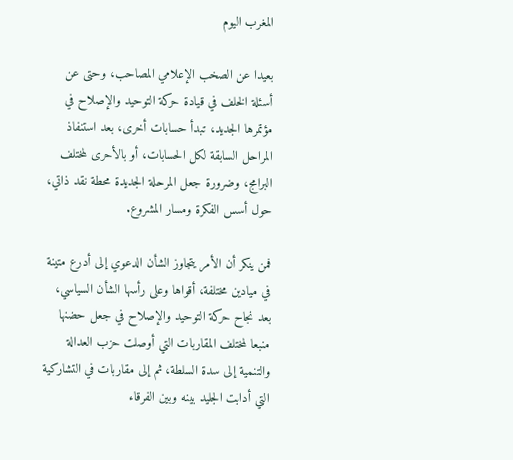المغرب اليوم

بعيدا عن الصخب الإعلامي المصاحب، وحتى عن أسئلة الخلف في قيادة حركة التوحيد والإصلاح في مؤتمرها الجديد، تبدأ حسابات أخرى، بعد استنفاذ المراحل السابقة لكل الحسابات، أو بالأحرى لمختلف البرامج، وضرورة جعل المرحلة الجديدة محطة نقد ذاتي، حول أسس الفكرة ومسار المشروع.

فمن ينكر أن الأمر يتجاوز الشأن الدعوي إلى أدرع متينة في ميادين مختلفة، أقواها وعلى رأسها الشأن السياسي، بعد نجاح حركة التوحيد والإصلاح في جعل حضنها منبعا لمختلف المقاربات التي أوصلت حزب العدالة والتنمية إلى سدة السلطة، ثم إلى مقاربات في التشاركية التي أدابت الجليد بينه وبين الفرقاء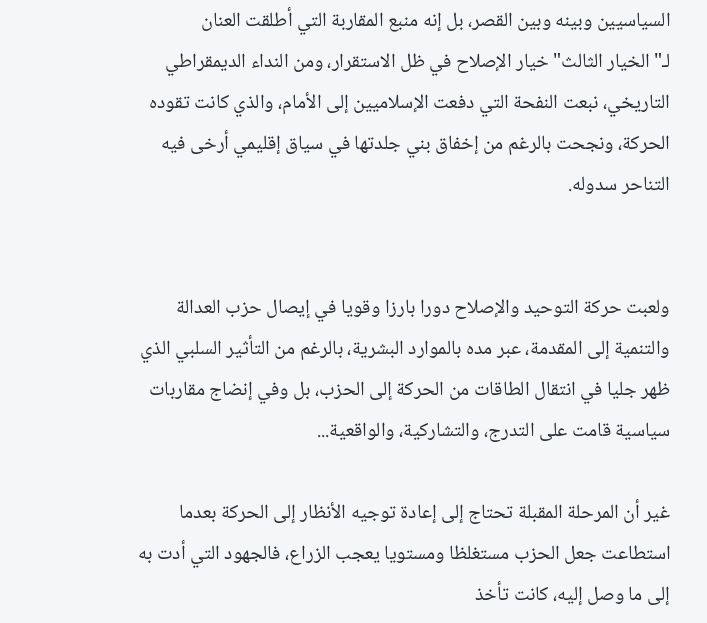السياسيين وبينه وبين القصر، بل إنه منبع المقاربة التي أطلقت العنان لـ"الخيار الثالث" خيار الإصلاح في ظل الاستقرار، ومن النداء الديمقراطي التاريخي، نبعت النفحة التي دفعت الإسلاميين إلى الأمام، والذي كانت تقوده الحركة، ونجحت بالرغم من إخفاق بني جلدتها في سياق إقليمي أرخى فيه التناحر سدوله.


ولعبت حركة التوحيد والإصلاح دورا بارزا وقويا في إيصال حزب العدالة والتنمية إلى المقدمة، عبر مده بالموارد البشرية، بالرغم من التأثير السلبي الذي ظهر جليا في انتقال الطاقات من الحركة إلى الحزب، بل وفي إنضاج مقاربات سياسية قامت على التدرج، والتشاركية، والواقعية...

غير أن المرحلة المقبلة تحتاج إلى إعادة توجيه الأنظار إلى الحركة بعدما استطاعت جعل الحزب مستغلظا ومستويا يعجب الزراع، فالجهود التي أدت به إلى ما وصل إليه، كانت تأخذ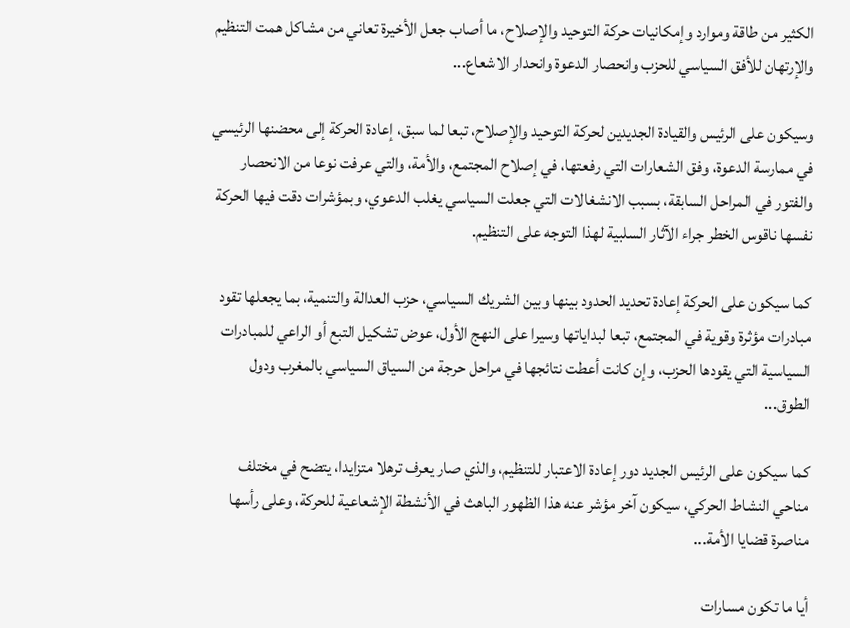الكثير من طاقة وموارد وإمكانيات حركة التوحيد والإصلاح، ما أصاب جعل الأخيرة تعاني من مشاكل همت التنظيم والإرتهان للأفق السياسي للحزب وانحصار الدعوة وانحدار الاشعاع...

وسيكون على الرئيس والقيادة الجديدين لحركة التوحيد والإصلاح، تبعا لما سبق، إعادة الحركة إلى محضنها الرئيسي في ممارسة الدعوة، وفق الشعارات التي رفعتها، في إصلاح المجتمع، والأمة، والتي عرفت نوعا من الانحصار والفتور في المراحل السابقة، بسبب الانشغالات التي جعلت السياسي يغلب الدعوي، وبمؤشرات دقت فيها الحركة نفسها ناقوس الخطر جراء الآثار السلبية لهذا التوجه على التنظيم.

كما سيكون على الحركة إعادة تحديد الحدود بينها وبين الشريك السياسي، حزب العدالة والتنمية، بما يجعلها تقود مبادرات مؤثرة وقوية في المجتمع، تبعا لبداياتها وسيرا على النهج الأول، عوض تشكيل التبع أو الراعي للمبادرات السياسية التي يقودها الحزب، وإن كانت أعطت نتائجها في مراحل حرجة من السياق السياسي بالمغرب ودول الطوق...

كما سيكون على الرئيس الجديد دور إعادة الاعتبار للتنظيم، والذي صار يعرف ترهلا متزايدا، يتضح في مختلف مناحي النشاط الحركي، سيكون آخر مؤشر عنه هذا الظهور الباهث في الأنشطة الإشعاعية للحركة، وعلى رأسها مناصرة قضايا الأمة...

أيا ما تكون مسارات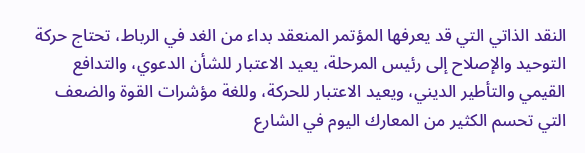النقد الذاتي التي قد يعرفها المؤتمر المنعقد بداء من الغد في الرباط، تحتاج حركة التوحيد والإصلاح إلى رئيس المرحلة، يعيد الاعتبار للشأن الدعوي، والتدافع القيمي والتأطير الديني، ويعيد الاعتبار للحركة، وللغة مؤشرات القوة والضعف التي تحسم الكثير من المعارك اليوم في الشارع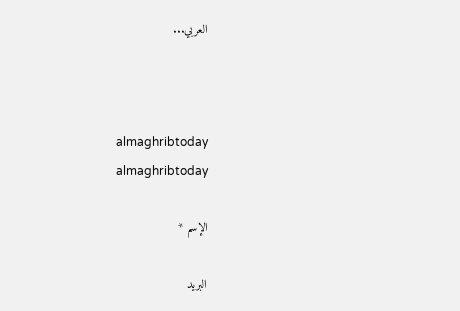العربي...



almaghribtoday
almaghribtoday

الإسم *

البريد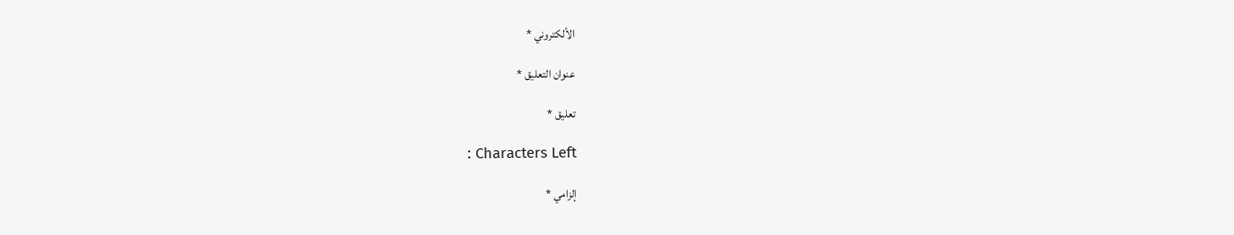الألكتروني *

عنوان التعليق *

تعليق *

: Characters Left

إلزامي *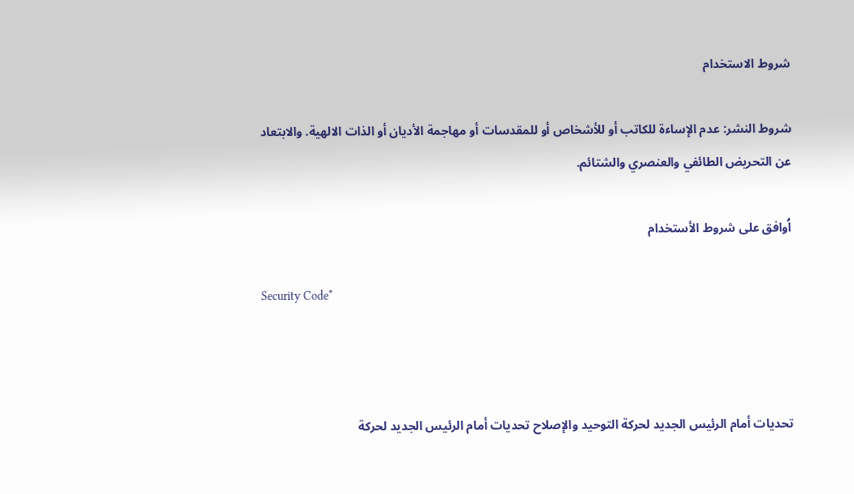شروط الاستخدام

شروط النشر: عدم الإساءة للكاتب أو للأشخاص أو للمقدسات أو مهاجمة الأديان أو الذات الالهية. والابتعاد عن التحريض الطائفي والعنصري والشتائم.

اُوافق على شروط الأستخدام

Security Code*



تحديات أمام الرئيس الجديد لحركة التوحيد والإصلاح تحديات أمام الرئيس الجديد لحركة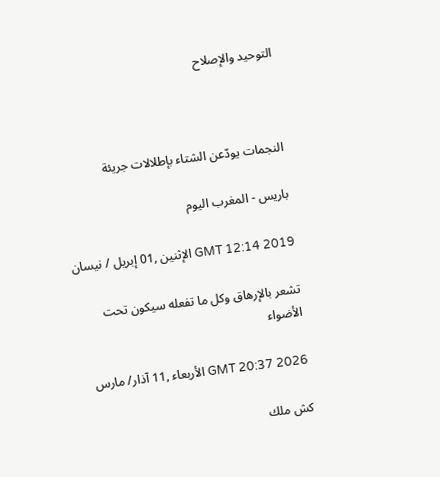التوحيد والإصلاح



النجمات يودّعن الشتاء بإطلالات جريئة

باريس - المغرب اليوم

GMT 12:14 2019 الإثنين ,01 إبريل / نيسان

تشعر بالإرهاق وكل ما تفعله سيكون تحت الأضواء

GMT 20:37 2026 الأربعاء ,11 آذار/ مارس

كش ملك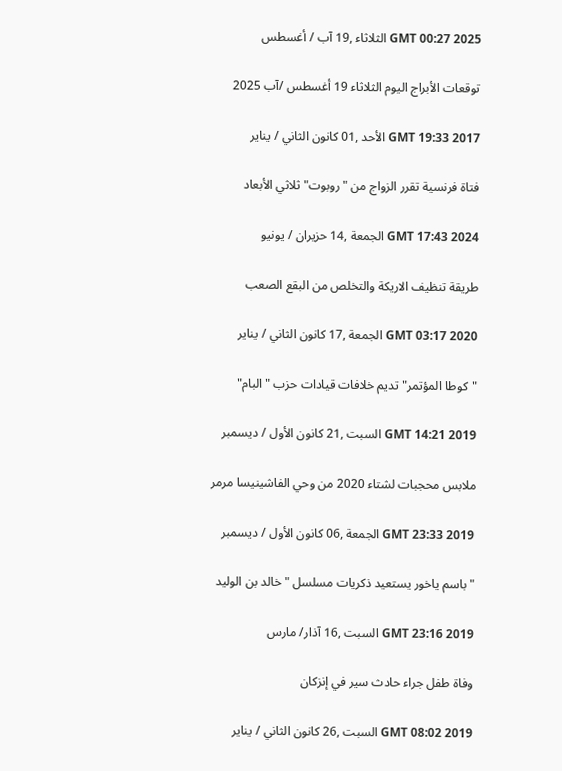GMT 00:27 2025 الثلاثاء ,19 آب / أغسطس

توقعات الأبراج اليوم الثلاثاء 19 أغسطس /آب 2025

GMT 19:33 2017 الأحد ,01 كانون الثاني / يناير

فتاة فرنسية تقرر الزواج من "روبوت" ثلاثي الأبعاد

GMT 17:43 2024 الجمعة ,14 حزيران / يونيو

طريقة تنظيف الاريكة والتخلص من البقع الصعب

GMT 03:17 2020 الجمعة ,17 كانون الثاني / يناير

"كوطا المؤتمر" تديم خلافات قيادات حزب "البام"

GMT 14:21 2019 السبت ,21 كانون الأول / ديسمبر

ملابس محجبات لشتاء 2020 من وحي الفاشينيسا مرمر

GMT 23:33 2019 الجمعة ,06 كانون الأول / ديسمبر

"باسم ياخور يستعيد ذكريات مسلسل "خالد بن الوليد

GMT 23:16 2019 السبت ,16 آذار/ مارس

وفاة طفل جراء حادث سير في إنزكان

GMT 08:02 2019 السبت ,26 كانون الثاني / يناير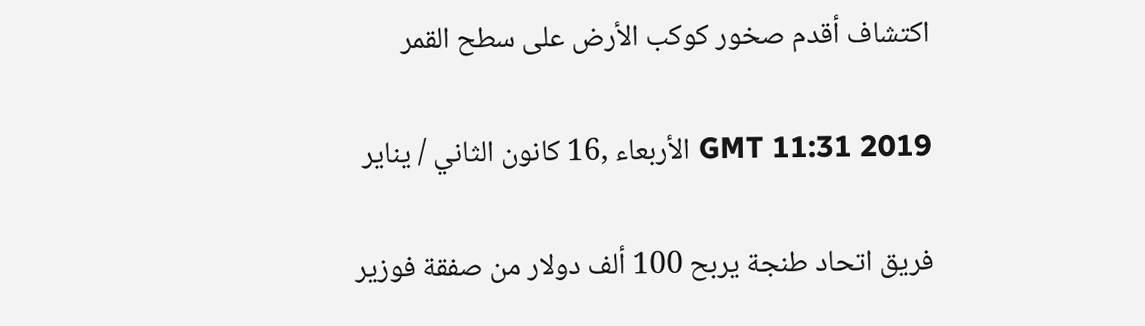اكتشاف أقدم صخور كوكب الأرض على سطح القمر

GMT 11:31 2019 الأربعاء ,16 كانون الثاني / يناير

فريق اتحاد طنجة يربح 100 ألف دولار من صفقة فوزير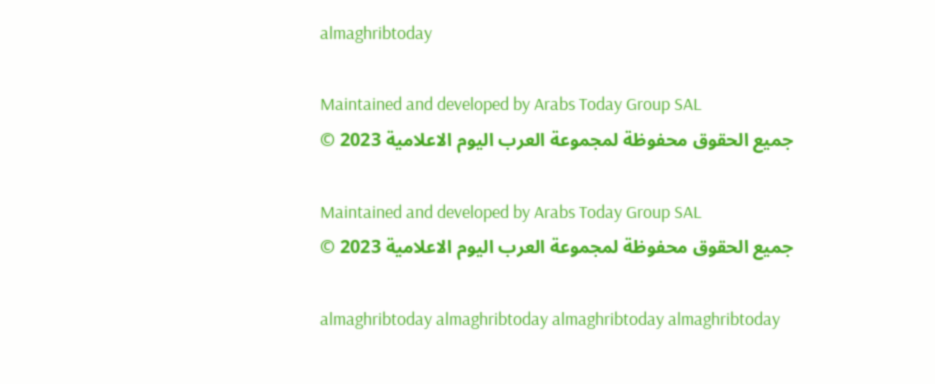almaghribtoday

Maintained and developed by Arabs Today Group SAL
جميع الحقوق محفوظة لمجموعة العرب اليوم الاعلامية 2023 ©

Maintained and developed by Arabs Today Group SAL
جميع الحقوق محفوظة لمجموعة العرب اليوم الاعلامية 2023 ©

almaghribtoday almaghribtoday almaghribtoday almaghribtoday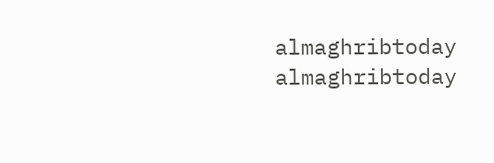almaghribtoday almaghribtoday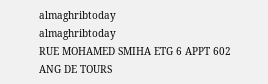almaghribtoday
almaghribtoday
RUE MOHAMED SMIHA ETG 6 APPT 602 ANG DE TOURS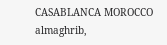CASABLANCA MOROCCO
almaghrib,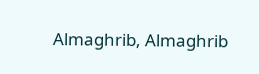Almaghrib, Almaghrib